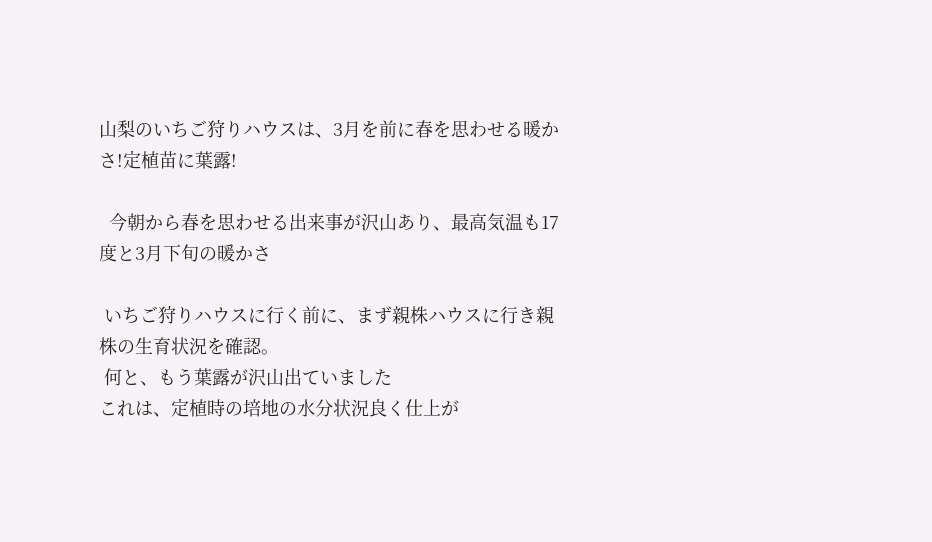山梨のいちご狩りハウスは、3月を前に春を思わせる暖かさ!定植苗に葉露!

  今朝から春を思わせる出来事が沢山あり、最高気温も17度と3月下旬の暖かさ

 いちご狩りハウスに行く前に、まず親株ハウスに行き親株の生育状況を確認。
 何と、もう葉露が沢山出ていました
これは、定植時の培地の水分状況良く仕上が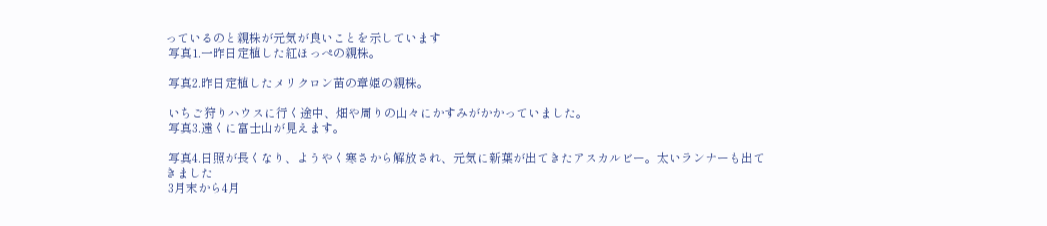っているのと親株が元気が良いことを示しています
 写真1.一昨日定植した紅ほっぺの親株。

 写真2.昨日定植したメリクロン苗の章姫の親株。

 いちご狩りハウスに行く途中、畑や周りの山々にかすみがかかっていました。
 写真3.遠くに富士山が見えます。

 写真4.日照が長くなり、ようやく寒さから解放され、元気に新葉が出てきたアスカルビー。太いランナーも出てきました
 3月末から4月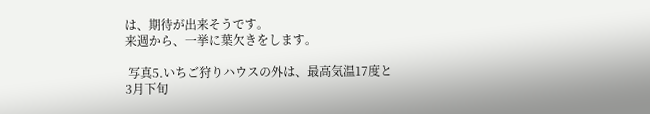は、期待が出来そうです。
来週から、一挙に葉欠きをします。

 写真5.いちご狩りハウスの外は、最高気温17度と3月下旬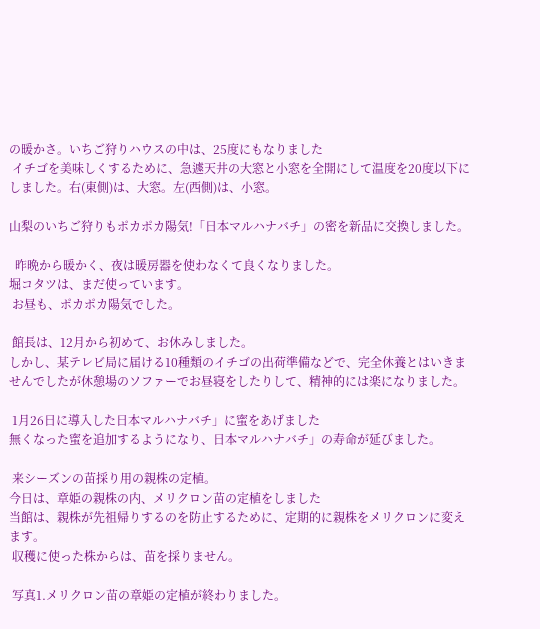の暖かさ。いちご狩りハウスの中は、25度にもなりました
 イチゴを美味しくするために、急遽天井の大窓と小窓を全開にして温度を20度以下にしました。右(東側)は、大窓。左(西側)は、小窓。

山梨のいちご狩りもポカポカ陽気!「日本マルハナバチ」の密を新品に交換しました。

  昨晩から暖かく、夜は暖房器を使わなくて良くなりました。
堀コタツは、まだ使っています。
 お昼も、ポカポカ陽気でした。

 館長は、12月から初めて、お休みしました。
しかし、某テレビ局に届ける10種類のイチゴの出荷準備などで、完全休養とはいきませんでしたが休憩場のソファーでお昼寝をしたりして、精神的には楽になりました。

 1月26日に導入した日本マルハナバチ」に蜜をあげました
無くなった蜜を追加するようになり、日本マルハナバチ」の寿命が延びました。

 来シーズンの苗採り用の親株の定植。
今日は、章姫の親株の内、メリクロン苗の定植をしました
当館は、親株が先祖帰りするのを防止するために、定期的に親株をメリクロンに変えます。
 収穫に使った株からは、苗を採りません。

 写真1.メリクロン苗の章姫の定植が終わりました。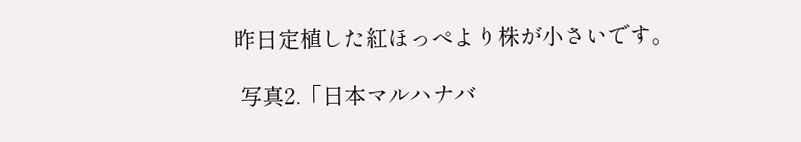昨日定植した紅ほっぺより株が小さいです。

 写真2.「日本マルハナバ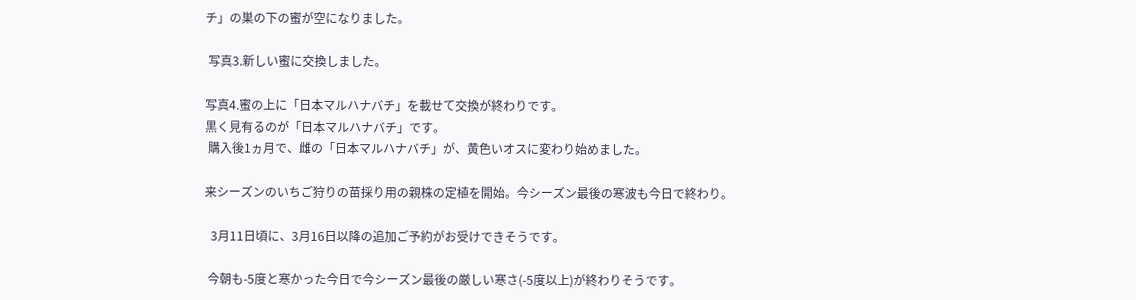チ」の巣の下の蜜が空になりました。

 写真3.新しい蜜に交換しました。

写真4.蜜の上に「日本マルハナバチ」を載せて交換が終わりです。
黒く見有るのが「日本マルハナバチ」です。
 購入後1ヵ月で、雌の「日本マルハナバチ」が、黄色いオスに変わり始めました。

来シーズンのいちご狩りの苗採り用の親株の定植を開始。今シーズン最後の寒波も今日で終わり。

  3月11日頃に、3月16日以降の追加ご予約がお受けできそうです。

 今朝も-5度と寒かった今日で今シーズン最後の厳しい寒さ(-5度以上)が終わりそうです。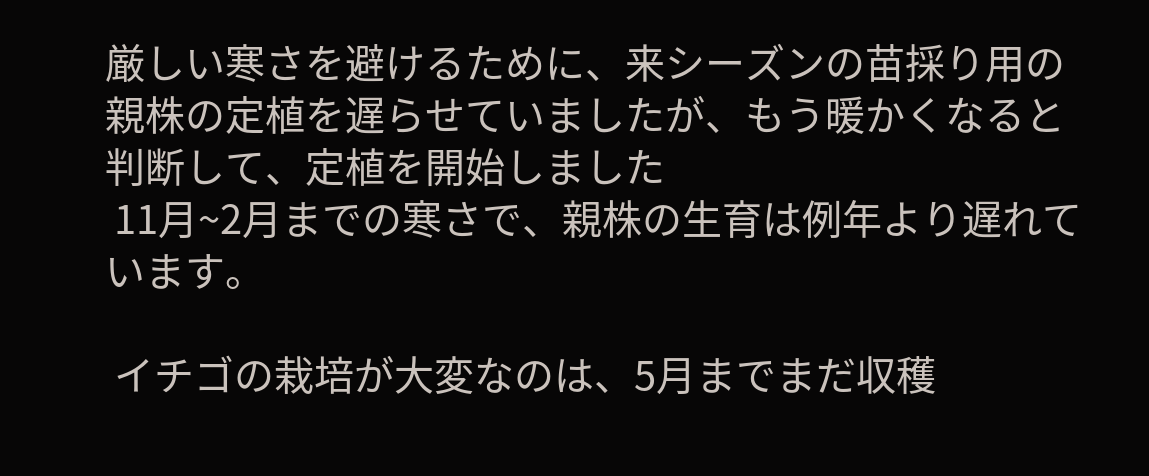厳しい寒さを避けるために、来シーズンの苗採り用の親株の定植を遅らせていましたが、もう暖かくなると判断して、定植を開始しました
 11月~2月までの寒さで、親株の生育は例年より遅れています。

 イチゴの栽培が大変なのは、5月までまだ収穫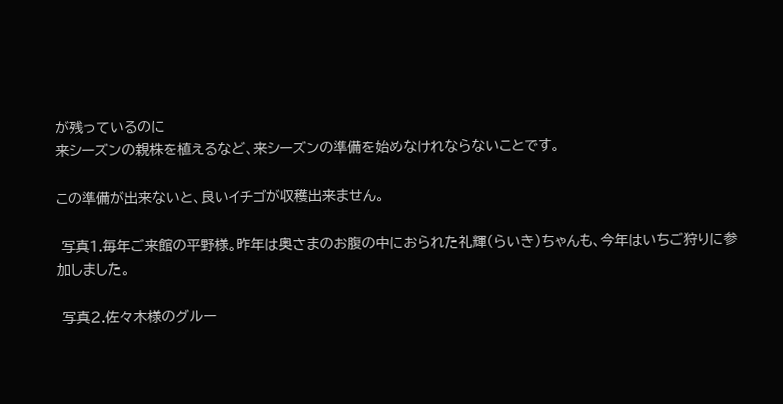が残っているのに
来シーズンの親株を植えるなど、来シーズンの準備を始めなけれならないことです。

この準備が出来ないと、良いイチゴが収穫出来ません。

 写真1.毎年ご来館の平野様。昨年は奥さまのお腹の中におられた礼輝(らいき)ちゃんも、今年はいちご狩りに参加しました。

 写真2.佐々木様のグルー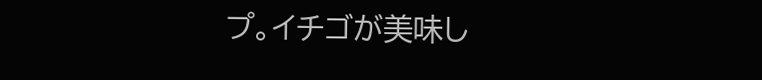プ。イチゴが美味し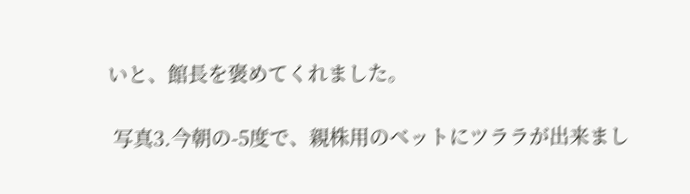いと、館長を褒めてくれました。

 写真3.今朝の-5度で、親株用のベットにツララが出来まし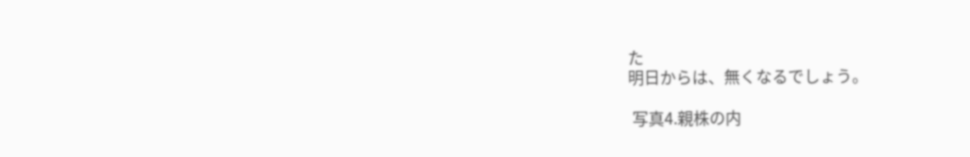た
明日からは、無くなるでしょう。

 写真4.親株の内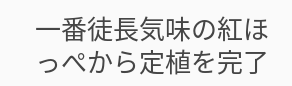一番徒長気味の紅ほっぺから定植を完了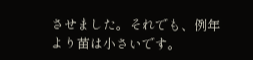させました。それでも、例年より苗は小さいです。